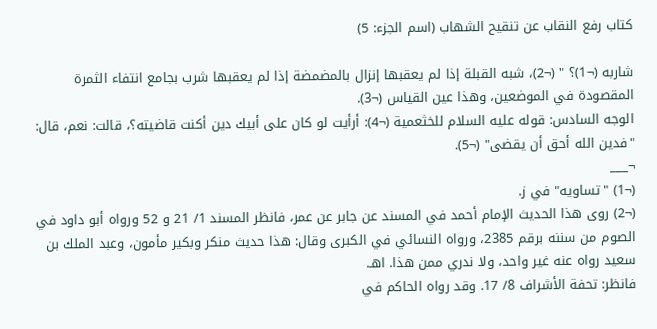كتاب رفع النقاب عن تنقيح الشهاب (اسم الجزء: 5)

شاربه (¬1)؟ " (¬2)، شبه القبلة إذا لم يعقبها إنزال بالمضمضة إذا لم يعقبها شرب بجامع انتفاء الثمرة المقصودة في الموضعين، وهذا عين القياس (¬3).
الوجه السادس: قوله عليه السلام للخثعمية (¬4): أرأيت لو كان على أبيك دين أكنت قاضيته؟، قالت: نعم، قال: "فدين الله أحق أن يقضى" (¬5).
¬___
(¬1) "تساويه" في ز.
(¬2) روى هذا الحديث الإمام أحمد في المسند عن جابر عن عمر، فانظر المسند 1/ 21 و 52 ورواه أبو داود في الصوم من سننه برقم 2385، ورواه النسائي في الكبرى وقال: هذا حديث منكر وبكير مأمون، وعبد الملك بن سعيد رواه عنه غير واحد، ولا ندري ممن هذا. اهـ.
فانظر: تحفة الأشراف 8/ 17. وقد رواه الحاكم في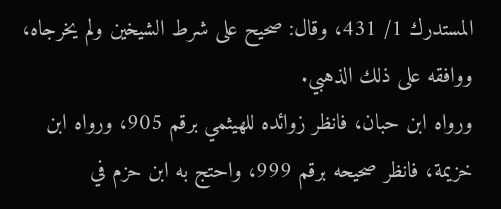المستدرك 1/ 431، وقال: صحيح على شرط الشيخين ولم يخرجاه، ووافقه على ذلك الذهبي.
ورواه ابن حبان، فانظر زوائده للهيثمي برقم 905، ورواه ابن خزيمة، فانظر صحيحه برقم 999، واحتج به ابن حزم في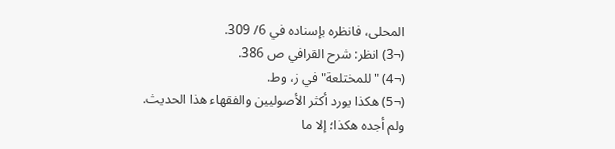المحلى، فانظره بإسناده في 6/ 309.
(¬3) انظر: شرح القرافي ص 386.
(¬4) "للمختلعة" في ز، وط.
(¬5) هكذا يورد أكثر الأصوليين والفقهاء هذا الحديث.
ولم أجده هكذا؛ إلا ما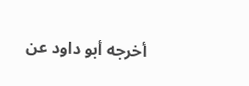أخرجه أبو داود عن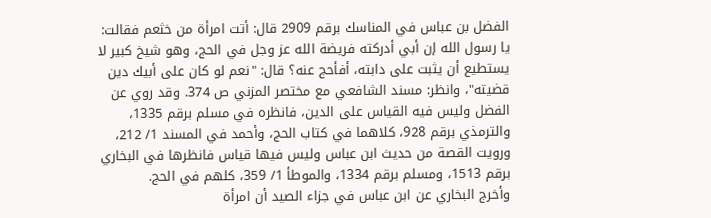الفضل بن عباس في المناسك برقم 2909 قال: أتت امرأة من خثعم فقالت: يا رسول الله إن أبي أدركته فريضة الله عز وجل في الحج، وهو شيخ كبير لا يستطيع أن يثبت على دابته، أفأحج عنه؟ قال: "نعم لو كان على أبيك دين قضيته"، وانظر: مسند الشافعي مع مختصر المزني ص 374. وقد روي عن الفضل وليس فيه القياس على الدين، فانظره في مسلم برقم 1335، والترمذي برقم 928، كلاهما في كتاب الحج، وأحمد في المسند 1/ 212، ورويت القصة من حديث ابن عباس وليس فيها قياس فانظرها في البخاري برقم 1513، ومسلم برقم 1334، والموطأ 1/ 359، كلهم في الحج.
وأخرج البخاري عن ابن عباس في جزاء الصيد أن امرأة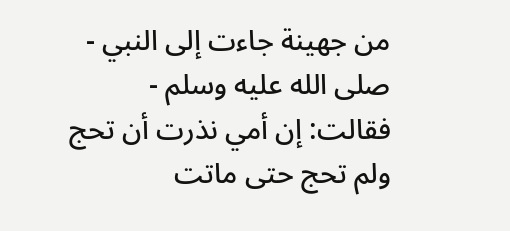من جهينة جاءت إلى النبي - صلى الله عليه وسلم - فقالت: إن أمي نذرت أن تحج ولم تحج حتى ماتت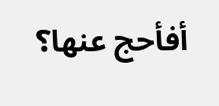أفأحج عنها؟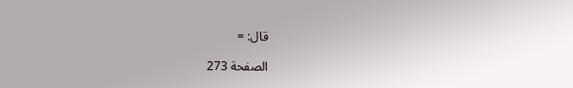قال: =

الصفحة 273